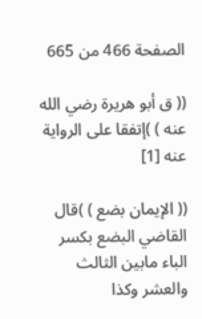الصفحة 466 من 665

(( ق أبو هريرة رضي الله عنه ) )إتفقا على الرواية عنه [1]

(( الإيمان بضع ) )قال القاضي البضع بكسر الباء مابين الثالث والعشر وكذا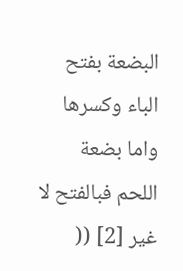البضعة بفتح الباء وكسرها واما بضعة اللحم فبالفتح لا غير [2] ((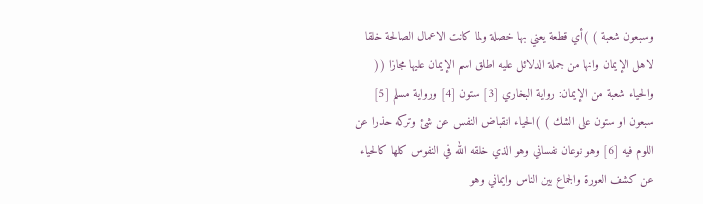وسبعون شعبة ) )أي قطعة يعني بها خصلة ولما كانت الاعمال الصالحة خلقا لاهل الإيمان وانها من جملة الدلائل عليه اطلق اسم الإيمان عليها مجازا (( والحياء شعبة من الإيمان: رواية البخاري [3] ستون [4] ورواية مسلم [5] سبعون او ستون على الشك ) )الحياء انقباض النفس عن شئ وتركه حذرا عن اللوم فيه [6] وهو نوعان نفساني وهو الذي خلقه الله في النفوس كلها كالحياء عن كشف العورة والجماع بين الناس وايماني وهو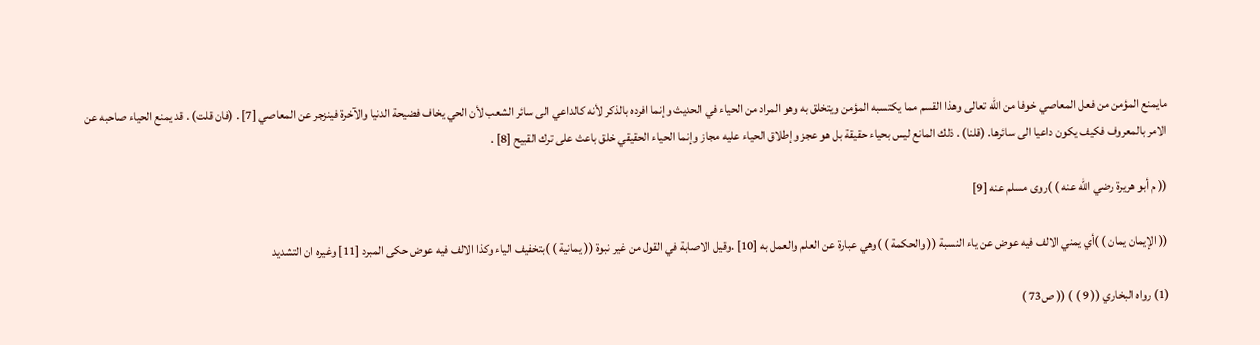مايمنع المؤمن من فعل المعاصي خوفا من الله تعالى وهذا القسم مما يكتسبه المؤمن ويتخلق به وهو المراد من الحياء في الحديث وإنما افرده بالذكر لأنه كالداعي الى سائر الشعب لأن الحي يخاف فضيحة الدنيا والآخرة فينزجر عن المعاصي [7] . (فان قلت) . قد يمنع الحياء صاحبه عن الامر بالمعروف فكيف يكون داعيا الى سائرها. (قلنا) . ذلك المانع ليس بحياء حقيقة بل هو عجز وإطلاق الحياء عليه مجاز وإنما الحياء الحقيقي خلق باعث على ترك القبيح [8] .

(( م أبو هريرة رضي الله عنه ) )روى مسلم عنه [9]

(( الإيمان يمان ) )أي يمني الالف فيه عوض عن ياء النسبة (( والحكمة ) )وهي عبارة عن العلم والعمل به [10] .وقيل الاصابة في القول من غير نبوة (( يمانية ) )بتخفيف الياء وكذا الالف فيه عوض حكى المبرد [11] وغيره ان التشديد

(1) رواه البخاري (( 9 ) ) (( ص73 )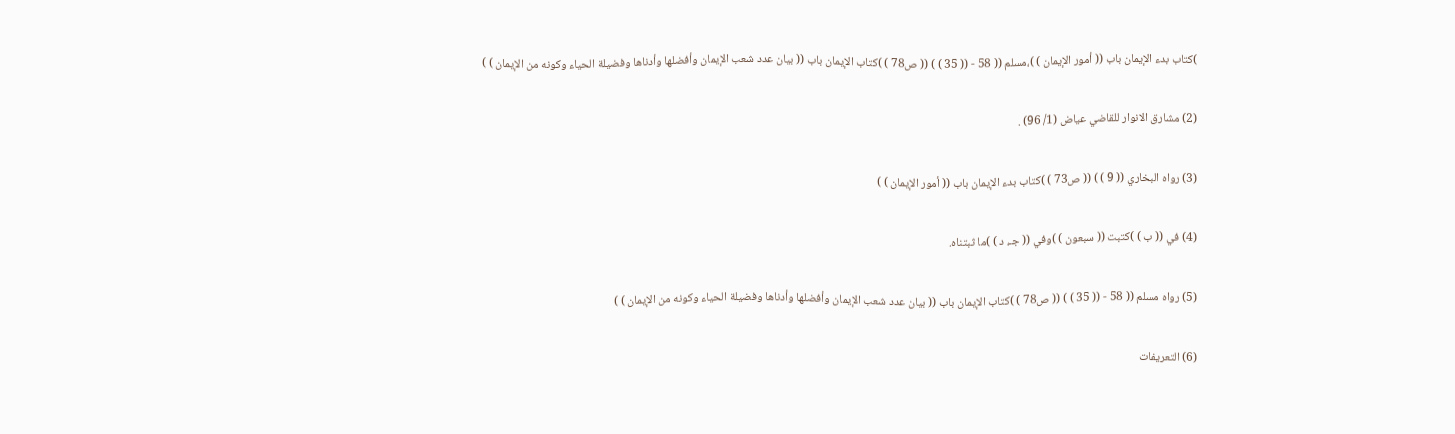)كتاب بدء الإيمان باب (( أمور الإيمان ) )،مسلم (( 58 - (( 35 ) ) (( ص78 ) )كتاب الإيمان باب (( بيان عدد شعب الإيمان وأفضلها وأدناها وفضيلة الحياء وكونه من الإيمان ) )

(2) مشارق الانوار للقاضي عياض (1/ 96) .

(3) رواه البخاري (( 9 ) ) (( ص73 ) )كتاب بدء الإيمان باب (( أمور الإيمان ) )

(4) في (( ب ) )كتبت (( سبعون ) )وفي (( جـ، د ) )ما ثبتناه.

(5) رواه مسلم (( 58 - (( 35 ) ) (( ص78 ) )كتاب الإيمان باب (( بيان عدد شعب الإيمان وأفضلها وأدناها وفضيلة الحياء وكونه من الإيمان ) )

(6) التعريفات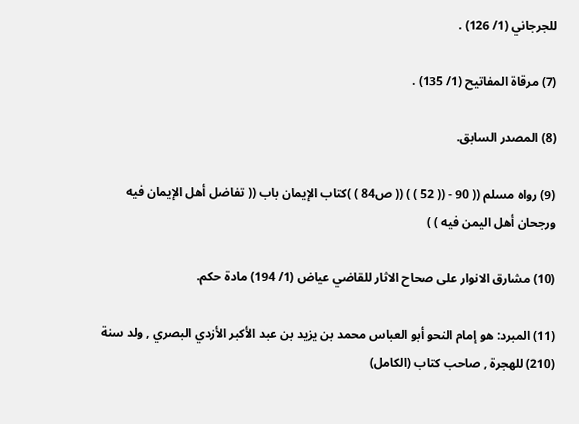للجرجاني (1/ 126) .

(7) مرقاة المفاتيح (1/ 135) .

(8) المصدر السابق.

(9) رواه مسلم (( 90 - (( 52 ) ) (( ص84 ) )كتاب الإيمان باب (( تفاضل أهل الإيمان فيه ورجحان أهل اليمن فيه ) )

(10) مشارق الانوار على صحاح الاثار للقاضي عياض (1/ 194) مادة حكم.

(11) المبرد: هو إمام النحو أبو العباس محمد بن يزيد بن عبد الأكبر الأزدي البصري , ولد سنة (210) للهجرة , صاحب كتاب (الكامل)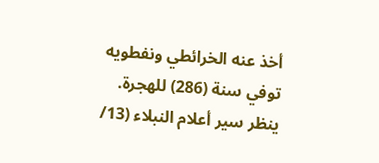أخذ عنه الخرائطي ونفطويه توفي سنة (286) للهجرة. ينظر سير أعلام النبلاء (13/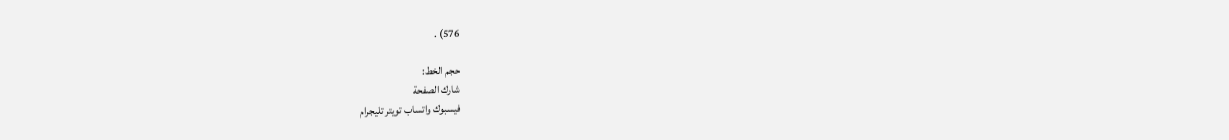576) .

حجم الخط:
شارك الصفحة
فيسبوك واتساب تويتر تليجرام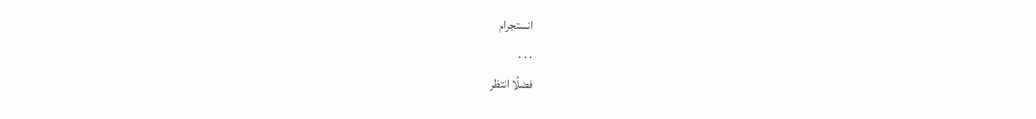انستجرام
. . .
فضلًا انتظر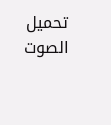تحميل الصوت